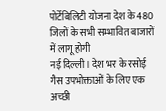पोर्टेबिलिटी योजना देश के 480 जिलों के सभी सम्भावित बाजारों में लागू होगी
नई दिल्ली। देश भर के रसोई गैस उपभोक्ताओं के लिए एक अच्छी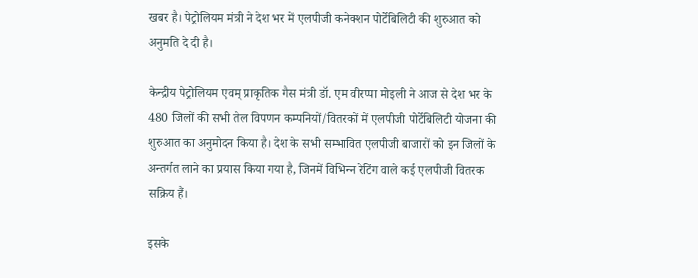खबर है। पेट्रोलियम मंत्री ने देश भर में एलपीजी कनेक्‍शन पोर्टेबिलिटी की शुरुआत को अनुमति दे दी है।

केन्‍द्रीय पेट्रोलियम एवम् प्राकृतिक गैस मंत्री डॉ. एम वीरप्‍पा मोइली ने आज से देश भर के 480 जिलों की सभी तेल विपणन कम्पनियों/वितरकों में एलपीजी पोर्टेबिलिटी योजना की शुरुआत का अनुमोदन किया है। देश के सभी सम्भावित एलपीजी बाजारों को इन जिलों के अन्तर्गत लाने का प्रयास किया गया है, जिनमें विभिन्‍न रेटिंग वाले कई एलपीजी वितरक सक्रिय हैं।

इसके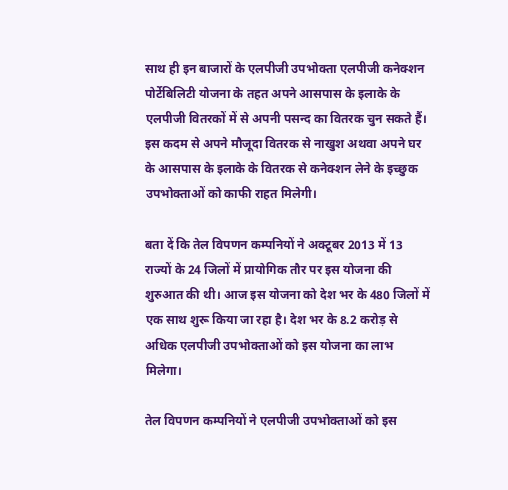साथ ही इन बाजारों के एलपीजी उपभोक्‍ता एलपीजी कनेक्‍शन पोर्टेबिलिटी योजना के तहत अपने आसपास के इलाके के एलपीजी वितरकों में से अपनी पसन्द का वितरक चुन सकते हैं। इस कदम से अपने मौजूदा वितरक से नाखुश अथवा अपने घर के आसपास के इलाके के वितरक से कनेक्‍शन लेने के इच्‍छुक उपभोक्‍ताओं को काफी राहत मिलेगी।

बता दें कि तेल विपणन कम्पनियों ने अक्‍टूबर 2013 में 13 राज्‍यों के 24 जिलों में प्रायोगिक तौर पर इस योजना की शुरुआत की थी। आज इस योजना को देश भर के 480 जिलों में एक साथ शुरू किया जा रहा है। देश भर के 8.2 करोड़ से अधिक एलपीजी उपभोक्‍ताओं को इस योजना का लाभ मिलेगा।

तेल विपणन कम्पनियों ने एलपीजी उपभोक्‍ताओं को इस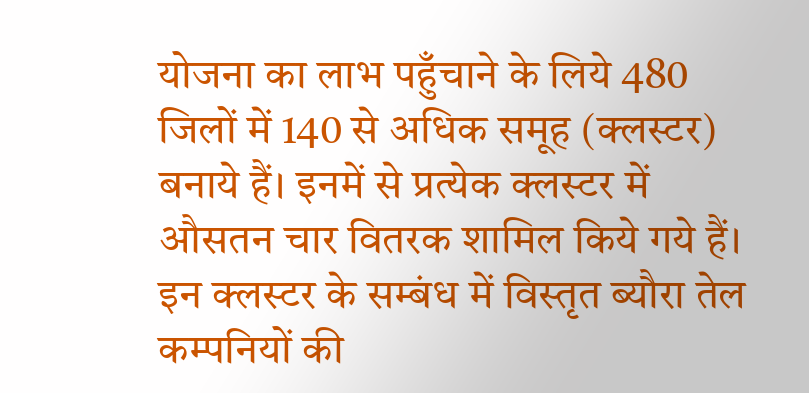योजना का लाभ पहुँचाने के लिये 480 जिलों में 140 से अधिक समूह (क्‍लस्‍टर) बनाये हैं। इनमें से प्रत्‍येक क्‍लस्‍टर में औसतन चार वितरक शामिल किये गये हैं। इन क्‍लस्‍टर के सम्बंध में विस्‍तृत ब्‍यौरा तेल कम्पनियों की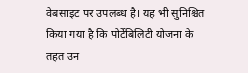वेबसाइट पर उपलब्‍ध है। यह भी सुनिश्चित किया गया है कि पोर्टेबिलिटी योजना के तहत उन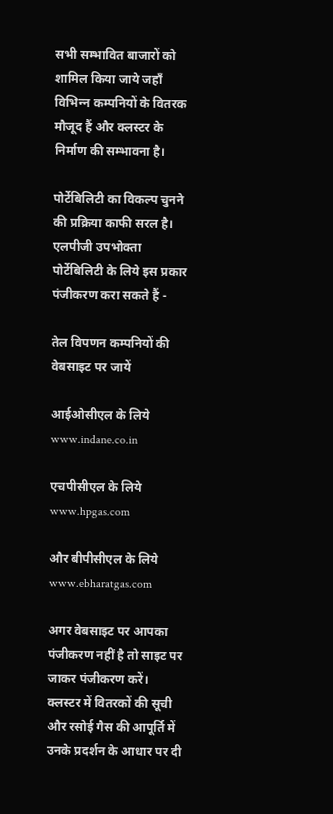सभी सम्भावित बाजारों को शामिल किया जाये जहाँ विभिन्‍न कम्पनियों के वितरक मौजूद हैं और क्‍लस्‍टर के निर्माण की सम्भावना है।

पोर्टेबिलिटी का विकल्‍प चुनने की प्रक्रिया काफी सरल है। एलपीजी उपभोक्‍ता पोर्टेबिलिटी के लिये इस प्रकार पंजीकरण करा सकते हैं -

तेल विपणन कम्पनियों की वेबसाइट पर जायें

आईओसीएल के लिये www.indane.co.in

एचपीसीएल के लिये www.hpgas.com

और बीपीसीएल के लिये www.ebharatgas.com

अगर वेबसाइट पर आपका पंजीकरण नहीं है तो साइट पर जाकर पंजीकरण करें। क्‍लस्‍टर में वितरकों की सूची और रसोई गैस की आपूर्ति में उनके प्रदर्शन के आधार पर दी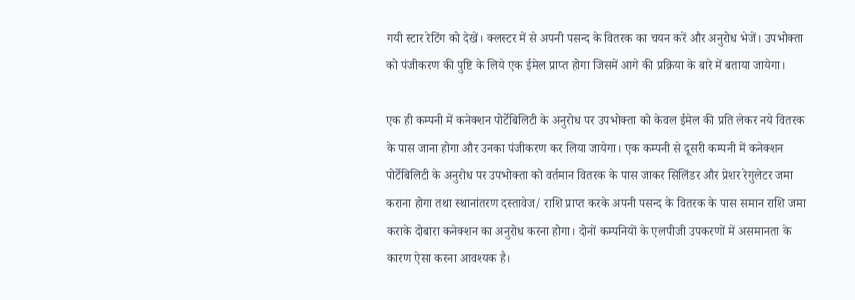गयी स्‍टार रेटिंग को देखें। क्लस्‍टर में से अपनी पसन्द के वितरक का चयन करें और अनुरोध भेजें। उपभोक्‍ता को पंजीकरण की पु‍ष्टि के लिये एक ईमेल प्राप्‍त होगा जिसमें आगे की प्रक्रिया के बारे में बताया जायेगा।

एक ही कम्पनी में कनेक्‍शन पोर्टेबिलिटी के अनुरोध पर उपभोक्‍ता को केवल ईमेल की प्रति लेकर नये वितरक के पास जाना होगा और उनका पंजीकरण कर लिया जायेगा। एक कम्पनी से दूसरी कम्पनी में कनेक्‍शन पोर्टेबिलि‍टी के अनुरोध पर उपभोक्‍ता को वर्तमान वितरक के पास जाकर सिलिंडर और प्रेशर रेगुलेटर जमा कराना होगा तथा स्‍थानांतरण दस्‍तावेज/ राशि प्राप्‍त करके अपनी पसन्द के वितरक के पास समान राशि जमा कराके दोबारा कनेक्‍शन का अनुरोध करना होगा। दोनों कम्पनियों के एलपीजी उपकरणों में असमानता के कारण ऐसा करना आवश्यक है।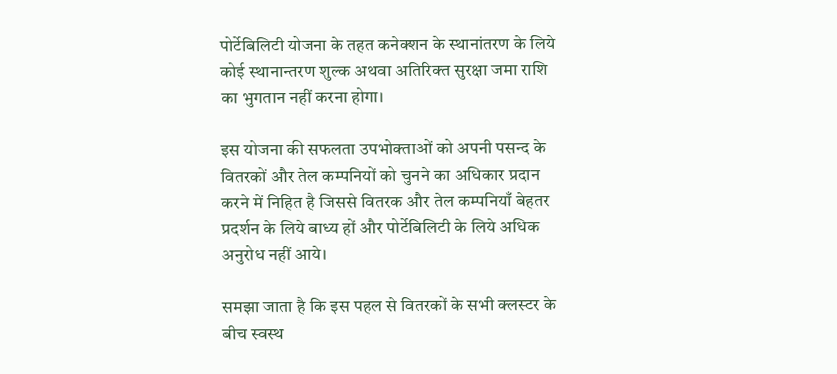पोर्टेबिलिटी योजना के तहत कनेक्‍शन के स्‍थानांतरण के लिये कोई स्‍थानान्तरण शुल्‍क अथवा अतिरिक्‍त सुरक्षा जमा राशि का भुगतान नहीं करना होगा।

इस योजना की सफलता उपभोक्‍ताओं को अपनी पसन्द के वितरकों और तेल कम्पनियों को चुनने का अधिकार प्रदान करने में निहित है जिससे वितरक और तेल कम्पनियाँ बेहतर प्रदर्शन के लिये बाध्‍य हों और पोर्टे‍बिलिटी के लिये अधिक अनुरोध नहीं आये।

समझा जाता है कि इस पहल से वितरकों के सभी क्‍लस्‍टर के बीच स्‍वस्‍थ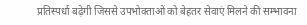प्रतिस्‍पर्धा बढ़ेगी जिससे उपभोक्‍ताओं को बेहतर सेवाएं मिलने की सम्भावना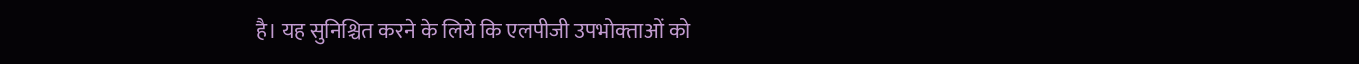है। यह सुनिश्चित करने के लिये कि एलपीजी उपभोक्‍ताओं को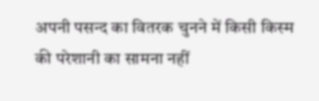अपनी पसन्द का वितरक चुनने में किसी किस्‍म की परेशानी का सामना नहीं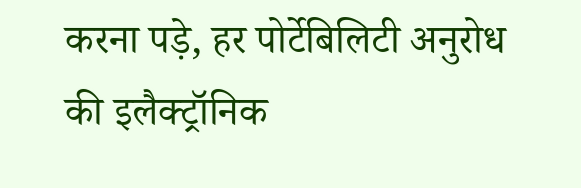करना पड़े, हर पोर्टेबिलिटी अनुरोध की इलैक्‍ट्रॉनिक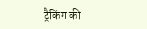ट्रैकिंग की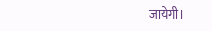जायेगी।